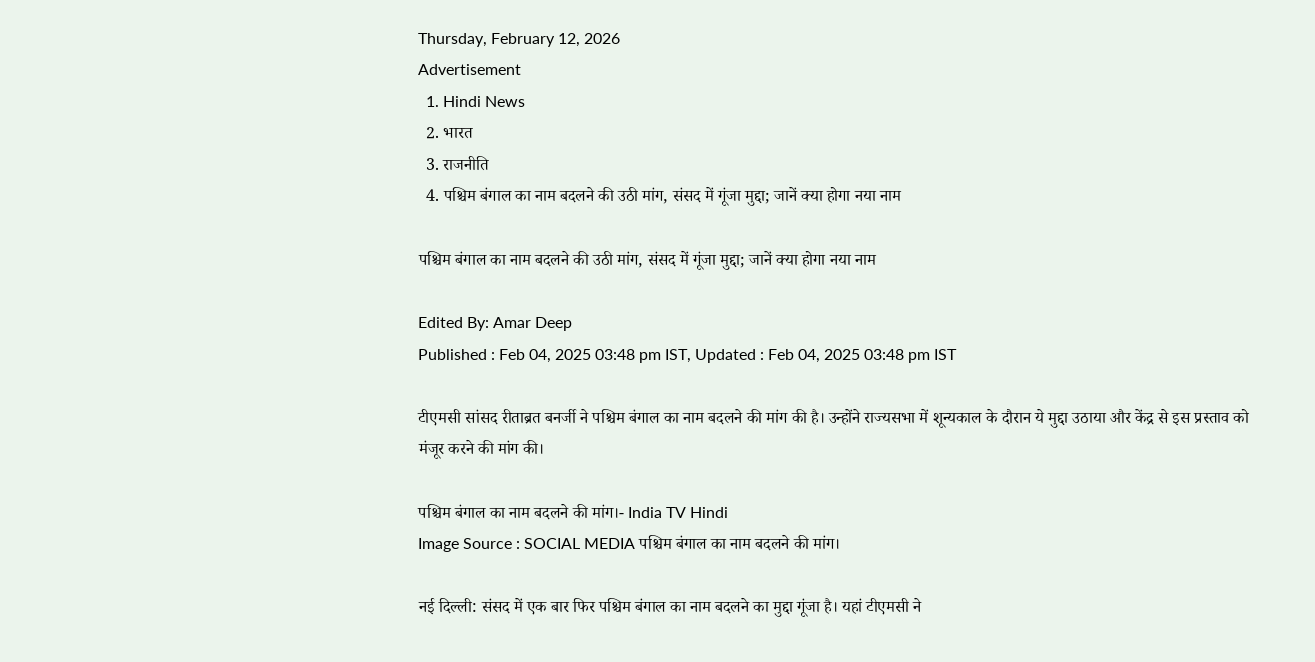Thursday, February 12, 2026
Advertisement
  1. Hindi News
  2. भारत
  3. राजनीति
  4. पश्चिम बंगाल का नाम बदलने की उठी मांग, संसद में गूंजा मुद्दा; जानें क्या होगा नया नाम

पश्चिम बंगाल का नाम बदलने की उठी मांग, संसद में गूंजा मुद्दा; जानें क्या होगा नया नाम

Edited By: Amar Deep
Published : Feb 04, 2025 03:48 pm IST, Updated : Feb 04, 2025 03:48 pm IST

टीएमसी सांसद रीताब्रत बनर्जी ने पश्चिम बंगाल का नाम बदलने की मांग की है। उन्होंने राज्यसभा में शून्यकाल के दौरान ये मुद्दा उठाया और केंद्र से इस प्रस्ताव को मंजूर करने की मांग की।

पश्चिम बंगाल का नाम बदलने की मांग।- India TV Hindi
Image Source : SOCIAL MEDIA पश्चिम बंगाल का नाम बदलने की मांग।

नई दिल्ली: संसद में एक बार फिर पश्चिम बंगाल का नाम बदलने का मुद्दा गूंजा है। यहां टीएमसी ने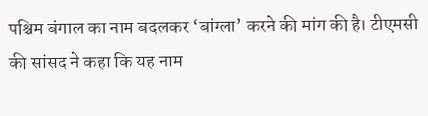पश्चिम बंगाल का नाम बदलकर ‘बांग्ला’ करने की मांग की है। टीएमसी की सांसद ने कहा कि यह नाम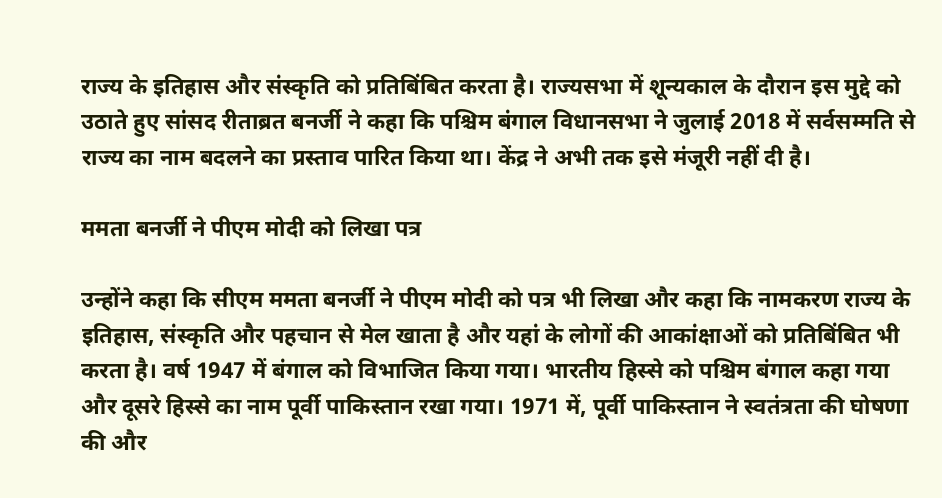राज्य के इतिहास और संस्कृति को प्रतिबिंबित करता है। राज्यसभा में शून्यकाल के दौरान इस मुद्दे को उठाते हुए सांसद रीताब्रत बनर्जी ने कहा कि पश्चिम बंगाल विधानसभा ने जुलाई 2018 में सर्वसम्मति से राज्य का नाम बदलने का प्रस्ताव पारित किया था। केंद्र ने अभी तक इसे मंजूरी नहीं दी है।

ममता बनर्जी ने पीएम मोदी को लिखा पत्र

उन्होंने कहा कि सीएम ममता बनर्जी ने पीएम मोदी को पत्र भी लिखा और कहा कि नामकरण राज्य के इतिहास, संस्कृति और पहचान से मेल खाता है और यहां के लोगों की आकांक्षाओं को प्रतिबिंबित भी करता है। वर्ष 1947 में बंगाल को विभाजित किया गया। भारतीय हिस्से को पश्चिम बंगाल कहा गया और दूसरे हिस्से का नाम पूर्वी पाकिस्तान रखा गया। 1971 में, पूर्वी पाकिस्तान ने स्वतंत्रता की घोषणा की और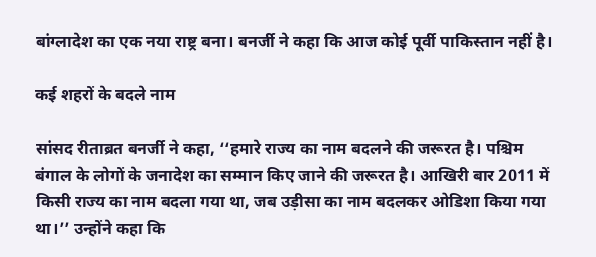बांग्लादेश का एक नया राष्ट्र बना। बनर्जी ने कहा कि आज कोई पूर्वी पाकिस्तान नहीं है।

कई शहरों के बदले नाम

सांसद रीताब्रत बनर्जी ने कहा, ‘‘हमारे राज्य का नाम बदलने की जरूरत है। पश्चिम बंगाल के लोगों के जनादेश का सम्मान किए जाने की जरूरत है। आखिरी बार 2011 में किसी राज्य का नाम बदला गया था, जब उड़ीसा का नाम बदलकर ओडिशा किया गया था।’’ उन्होंने कहा कि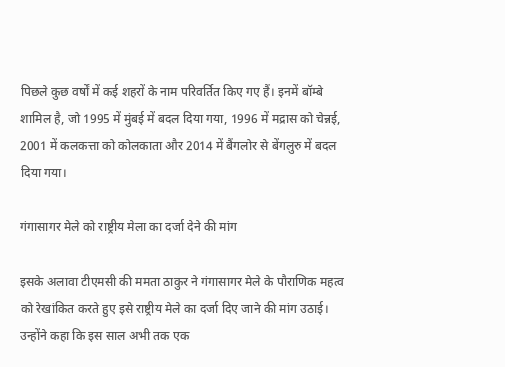पिछले कुछ वर्षों में कई शहरों के नाम परिवर्तित किए गए हैं। इनमें बॉम्बे शामिल है, जो 1995 में मुंबई में बदल दिया गया, 1996 में मद्रास को चेन्नई, 2001 में कलकत्ता को कोलकाता और 2014 में बैंगलोर से बेंगलुरु में बदल दिया गया।

गंगासागर मेले को राष्ट्रीय मेला का दर्जा देने की मांग

इसके अलावा टीएमसी की ममता ठाकुर ने गंगासागर मेले के पौराणिक महत्व को रेखांकित करते हुए इसे राष्ट्रीय मेले का दर्जा दिए जाने की मांग उठाई। उन्होंने कहा कि इस साल अभी तक एक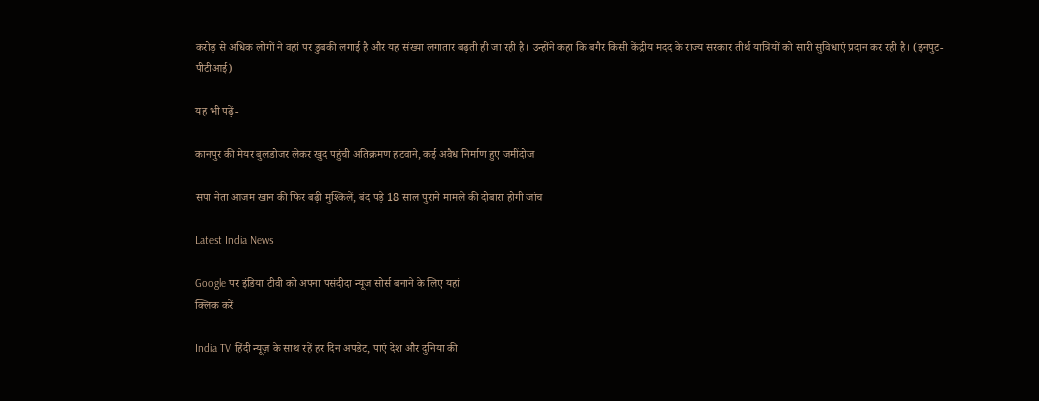करोड़ से अधिक लोगों ने वहां पर डुबकी लगाई है और यह संख्या लगातार बढ़ती ही जा रही है। उन्होंने कहा कि बगैर किसी केंद्रीय मदद के राज्य सरकार तीर्थ यात्रियों को सारी सुविधाएं प्रदान कर रही है। (इनपुट- पीटीआई)

यह भी पढ़ें-

कानपुर की मेयर बुलडोजर लेकर खुद पहुंची अतिक्रमण हटवाने, कई अवैध निर्माण हुए जमींदोज

सपा नेता आजम खान की फिर बढ़ी मुश्किलें, बंद पड़े 18 साल पुराने मामले की दोबारा होगी जांच

Latest India News

Google पर इंडिया टीवी को अपना पसंदीदा न्यूज सोर्स बनाने के लिए यहां
क्लिक करें

India TV हिंदी न्यूज़ के साथ रहें हर दिन अपडेट, पाएं देश और दुनिया की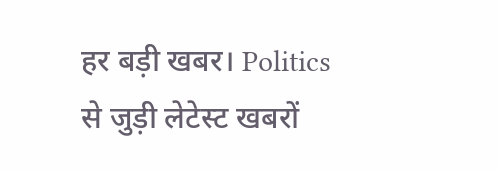हर बड़ी खबर। Politics से जुड़ी लेटेस्ट खबरों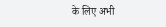के लिए अभी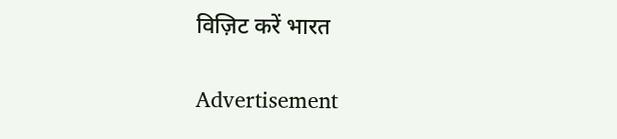विज़िट करें भारत

Advertisement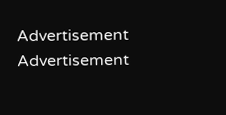Advertisement
Advertisement